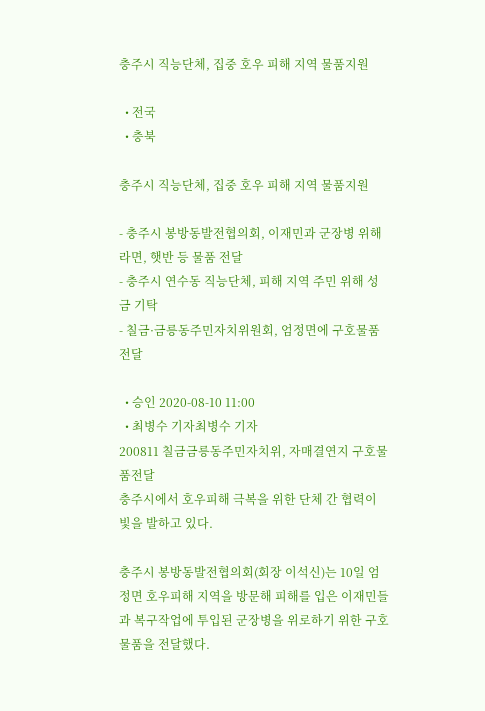충주시 직능단체, 집중 호우 피해 지역 물품지원

  • 전국
  • 충북

충주시 직능단체, 집중 호우 피해 지역 물품지원

- 충주시 봉방동발전협의회, 이재민과 군장병 위해 라면, 햇반 등 물품 전달
- 충주시 연수동 직능단체, 피해 지역 주민 위해 성금 기탁
- 칠금·금릉동주민자치위원회, 엄정면에 구호물품 전달

  • 승인 2020-08-10 11:00
  • 최병수 기자최병수 기자
200811 칠금금릉동주민자치위, 자매결연지 구호물품전달
충주시에서 호우피해 극복을 위한 단체 간 협력이 빛을 발하고 있다.

충주시 봉방동발전협의회(회장 이석신)는 10일 엄정면 호우피해 지역을 방문해 피해를 입은 이재민들과 복구작업에 투입된 군장병을 위로하기 위한 구호물품을 전달했다.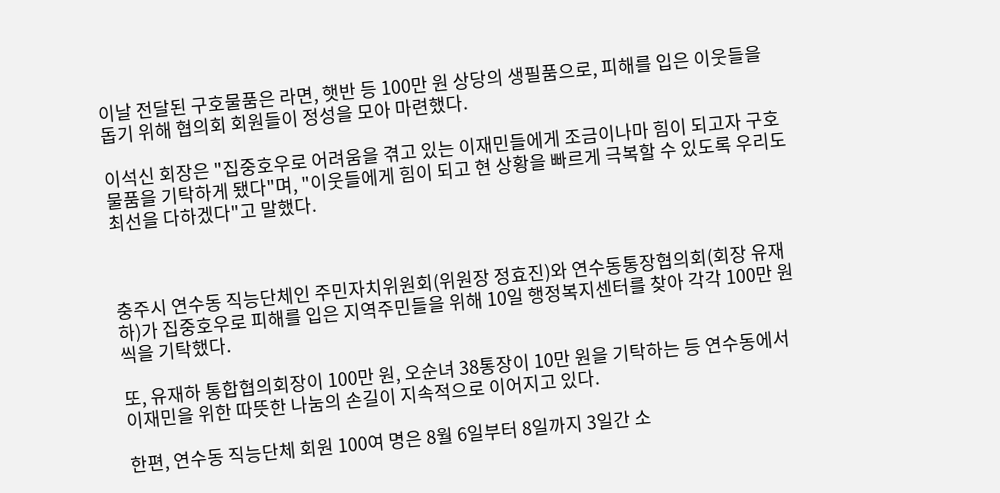이날 전달된 구호물품은 라면, 햇반 등 100만 원 상당의 생필품으로, 피해를 입은 이웃들을 돕기 위해 협의회 회원들이 정성을 모아 마련했다.

이석신 회장은 "집중호우로 어려움을 겪고 있는 이재민들에게 조금이나마 힘이 되고자 구호물품을 기탁하게 됐다"며, "이웃들에게 힘이 되고 현 상황을 빠르게 극복할 수 있도록 우리도 최선을 다하겠다"고 말했다.



충주시 연수동 직능단체인 주민자치위원회(위원장 정효진)와 연수동통장협의회(회장 유재하)가 집중호우로 피해를 입은 지역주민들을 위해 10일 행정복지센터를 찾아 각각 100만 원씩을 기탁했다.

또, 유재하 통합협의회장이 100만 원, 오순녀 38통장이 10만 원을 기탁하는 등 연수동에서 이재민을 위한 따뜻한 나눔의 손길이 지속적으로 이어지고 있다.

한편, 연수동 직능단체 회원 100여 명은 8월 6일부터 8일까지 3일간 소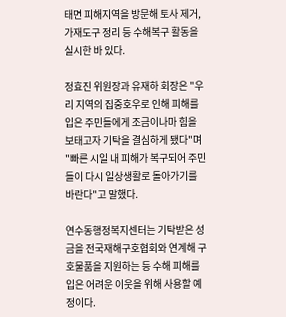태면 피해지역을 방문해 토사 제거, 가재도구 정리 등 수해복구 활동을 실시한 바 있다.

정효진 위원장과 유재하 회장은 "우리 지역의 집중호우로 인해 피해를 입은 주민들에게 조금이나마 힘을 보태고자 기탁을 결심하게 됐다"며 "빠른 시일 내 피해가 복구되어 주민들이 다시 일상생활로 돌아가기를 바란다"고 말했다.

연수동행정복지센터는 기탁받은 성금을 전국재해구호협회와 연계해 구호물품을 지원하는 등 수해 피해를 입은 어려운 이웃을 위해 사용할 예정이다.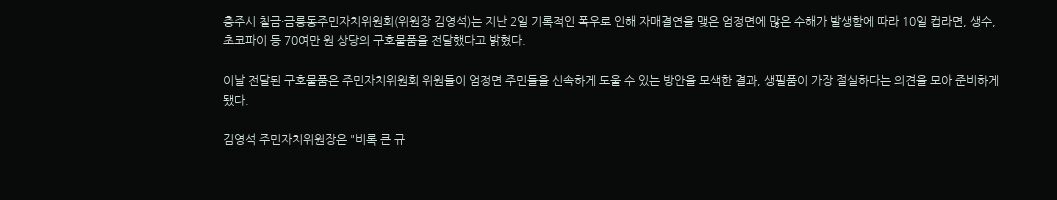충주시 칠금·금릉동주민자치위원회(위원장 김영석)는 지난 2일 기록적인 폭우로 인해 자매결연을 맺은 엄정면에 많은 수해가 발생함에 따라 10일 컵라면, 생수, 초코파이 등 70여만 원 상당의 구호물품을 전달했다고 밝혔다.

이날 전달된 구호물품은 주민자치위원회 위원들이 엄정면 주민들을 신속하게 도울 수 있는 방안을 모색한 결과, 생필품이 가장 절실하다는 의견을 모아 준비하게 됐다.

김영석 주민자치위원장은 "비록 큰 규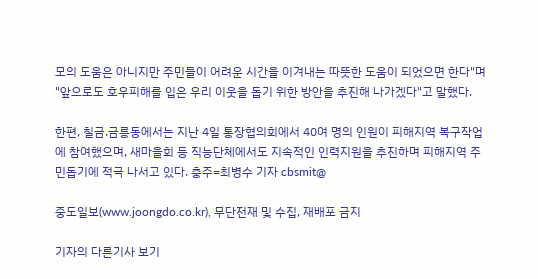모의 도움은 아니지만 주민들이 어려운 시간을 이겨내는 따뜻한 도움이 되었으면 한다"며 "앞으로도 호우피해를 입은 우리 이웃을 돕기 위한 방안을 추진해 나가겠다"고 말했다.

한편, 칠금.금릉동에서는 지난 4일 통장협의회에서 40여 명의 인원이 피해지역 복구작업에 참여했으며, 새마을회 등 직능단체에서도 지속적인 인력지원을 추진하며 피해지역 주민돕기에 적극 나서고 있다. 충주=최병수 기자 cbsmit@

중도일보(www.joongdo.co.kr), 무단전재 및 수집, 재배포 금지

기자의 다른기사 보기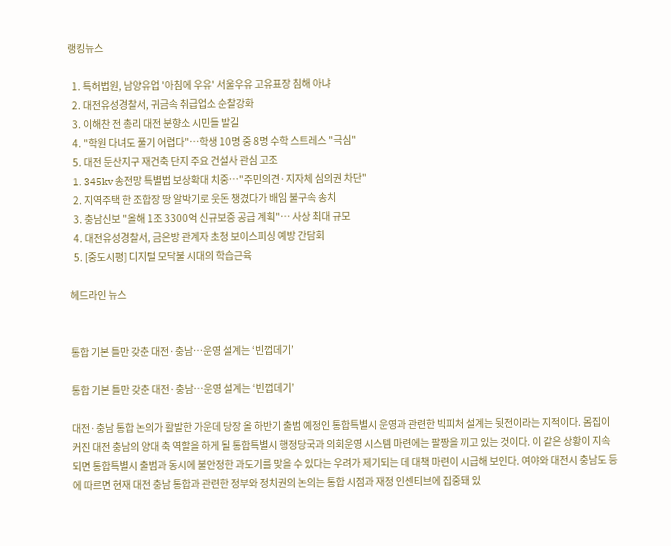랭킹뉴스

  1. 특허법원, 남양유업 '아침에 우유' 서울우유 고유표장 침해 아냐
  2. 대전유성경찰서, 귀금속 취급업소 순찰강화
  3. 이해찬 전 총리 대전 분향소 시민들 발길
  4. "학원 다녀도 풀기 어렵다"…학생 10명 중 8명 수학 스트레스 "극심"
  5. 대전 둔산지구 재건축 단지 주요 건설사 관심 고조
  1. 345kv 송전망 특별법 보상확대 치중…"주민의견·지자체 심의권 차단"
  2. 지역주택 한 조합장 땅 알박기로 웃돈 챙겼다가 배임 불구속 송치
  3. 충남신보 "올해 1조 3300억 신규보증 공급 계획"… 사상 최대 규모
  4. 대전유성경찰서, 금은방 관계자 초청 보이스피싱 예방 간담회
  5. [중도시평] 디지털 모닥불 시대의 학습근육

헤드라인 뉴스


통합 기본 틀만 갖춘 대전·충남…운영 설계는 ‘빈껍데기’

통합 기본 틀만 갖춘 대전·충남…운영 설계는 ‘빈껍데기’

대전·충남 통합 논의가 활발한 가운데 당장 올 하반기 출범 예정인 통합특별시 운영과 관련한 빅피처 설계는 뒷전이라는 지적이다. 몸집이 커진 대전 충남의 양대 축 역할을 하게 될 통합특별시 행정당국과 의회운영 시스템 마련에는 팔짱을 끼고 있는 것이다. 이 같은 상황이 지속되면 통합특별시 출범과 동시에 불안정한 과도기를 맞을 수 있다는 우려가 제기되는 데 대책 마련이 시급해 보인다. 여야와 대전시 충남도 등에 따르면 현재 대전 충남 통합과 관련한 정부와 정치권의 논의는 통합 시점과 재정 인센티브에 집중돼 있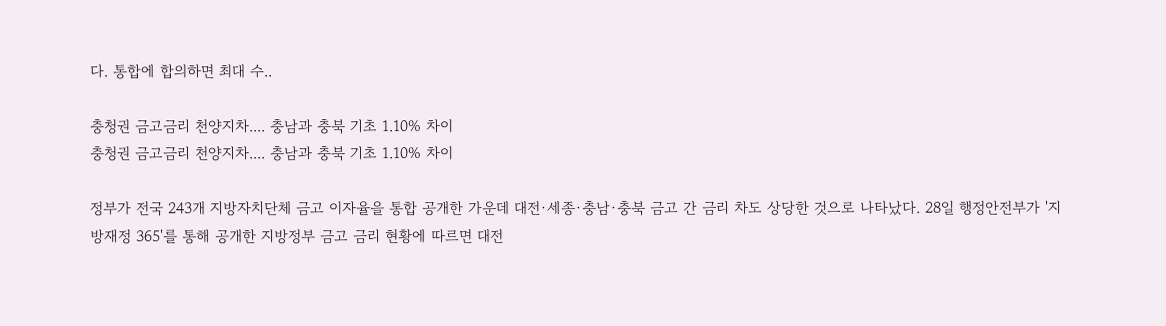다. 통합에 합의하면 최대 수..

충청권 금고금리 천양지차.... 충남과 충북 기초 1.10% 차이
충청권 금고금리 천양지차.... 충남과 충북 기초 1.10% 차이

정부가 전국 243개 지방자치단체 금고 이자율을 통합 공개한 가운데 대전·세종·충남·충북 금고 간 금리 차도 상당한 것으로 나타났다. 28일 행정안전부가 '지방재정 365'를 통해 공개한 지방정부 금고 금리 현황에 따르면 대전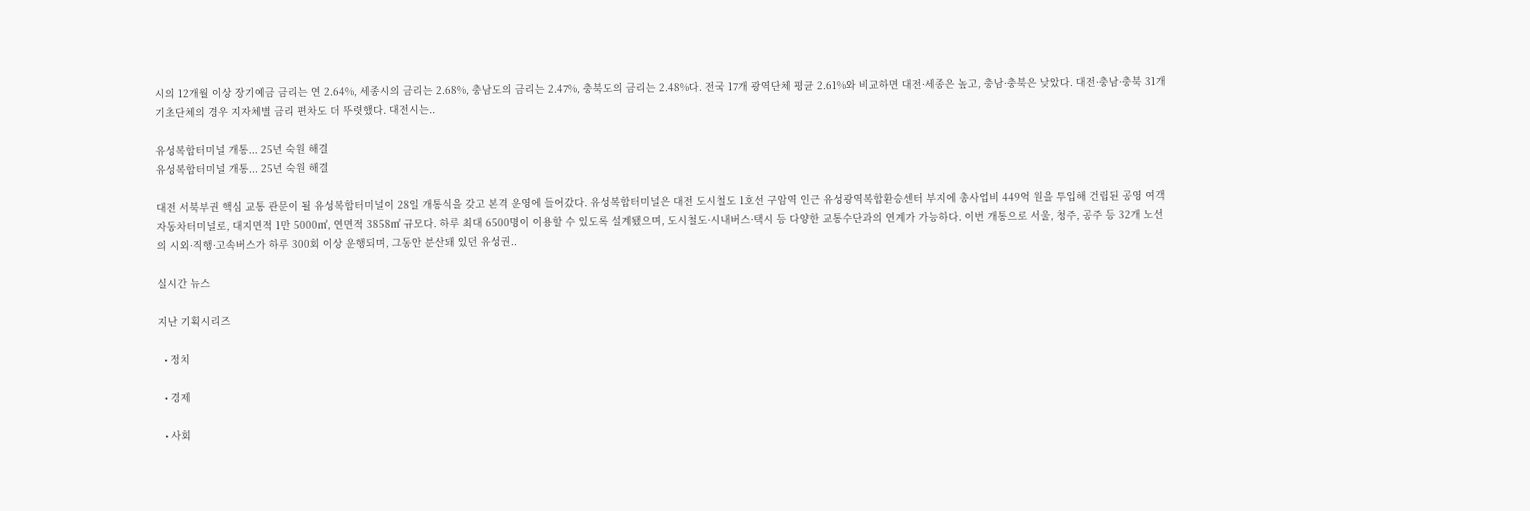시의 12개월 이상 장기예금 금리는 연 2.64%, 세종시의 금리는 2.68%, 충남도의 금리는 2.47%, 충북도의 금리는 2.48%다. 전국 17개 광역단체 평균 2.61%와 비교하면 대전·세종은 높고, 충남·충북은 낮았다. 대전·충남·충북 31개 기초단체의 경우 지자체별 금리 편차도 더 뚜렷했다. 대전시는..

유성복합터미널 개통... 25년 숙원 해결
유성복합터미널 개통... 25년 숙원 해결

대전 서북부권 핵심 교통 관문이 될 유성복합터미널이 28일 개통식을 갖고 본격 운영에 들어갔다. 유성복합터미널은 대전 도시철도 1호선 구암역 인근 유성광역복합환승센터 부지에 총사업비 449억 원을 투입해 건립된 공영 여객자동차터미널로, 대지면적 1만 5000㎡, 연면적 3858㎡ 규모다. 하루 최대 6500명이 이용할 수 있도록 설계됐으며, 도시철도·시내버스·택시 등 다양한 교통수단과의 연계가 가능하다. 이번 개통으로 서울, 청주, 공주 등 32개 노선의 시외·직행·고속버스가 하루 300회 이상 운행되며, 그동안 분산돼 있던 유성권..

실시간 뉴스

지난 기획시리즈

  • 정치

  • 경제

  • 사회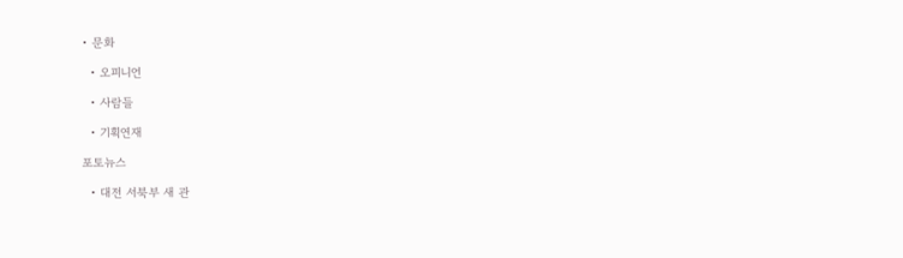• 문화

  • 오피니언

  • 사람들

  • 기획연재

포토뉴스

  • 대전 서북부 새 관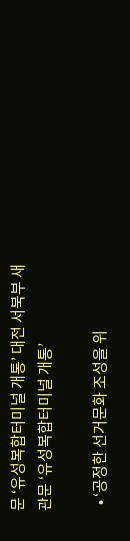문 ‘유성복합터미널 개통’ 대전 서북부 새 관문 ‘유성복합터미널 개통’

  • ‘공정한 선거문화 조성을 위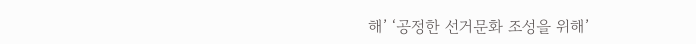해’ ‘공정한 선거문화 조성을 위해’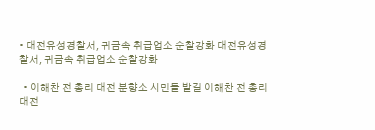• 대전유성경찰서, 귀금속 취급업소 순찰강화 대전유성경찰서, 귀금속 취급업소 순찰강화

  • 이해찬 전 총리 대전 분향소 시민들 발길 이해찬 전 총리 대전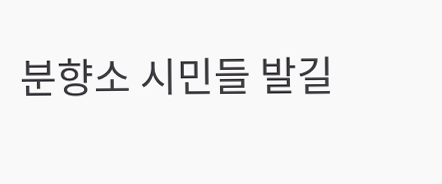분향소 시민들 발길